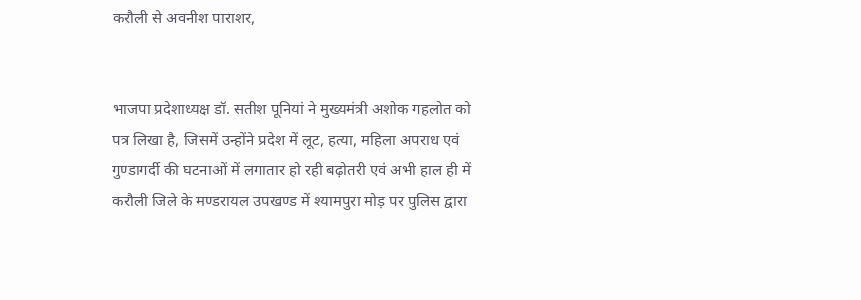करौली से अवनीश पाराशर,


भाजपा प्रदेशाध्यक्ष डॉ. सतीश पूनियां ने मुख्यमंत्री अशोक गहलोत को पत्र लिखा है, जिसमें उन्होंने प्रदेश में लूट, हत्या, महिला अपराध एवं गुण्डागर्दी की घटनाओं में लगातार हो रही बढ़ोतरी एवं अभी हाल ही में करौली जिले के मण्डरायल उपखण्ड में श्यामपुरा मोड़ पर पुलिस द्वारा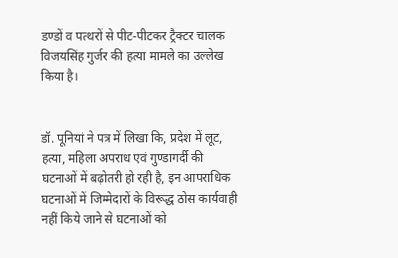डण्डों व पत्थरों से पीट-पीटकर ट्रैक्टर चालक विजयसिंह गुर्जर की हत्या मामले का उल्लेख किया है।


डॉ. पूनियां ने पत्र में लिखा कि, प्रदेश में लूट, हत्या, महिला अपराध एवं गुण्डागर्दी की घटनाओं में बढ़ोतरी हो रही है, इन आपराधिक घटनाओं में जिम्मेदारों के विरूद्ध ठोस कार्यवाही नहीं किये जाने से घटनाओं को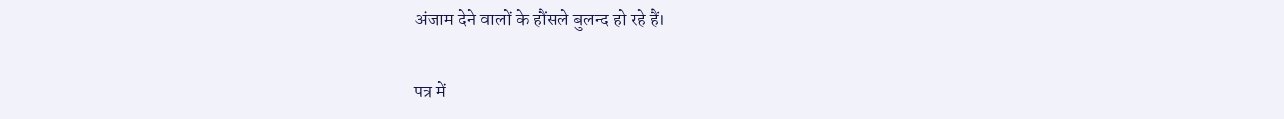अंजाम देने वालों के हौंसले बुलन्द हो रहे हैं।

पत्र में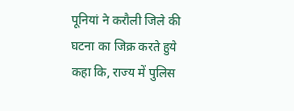पूनियां ने करौली जिले की घटना का जिक्र करते हुये कहा कि, राज्य में पुलिस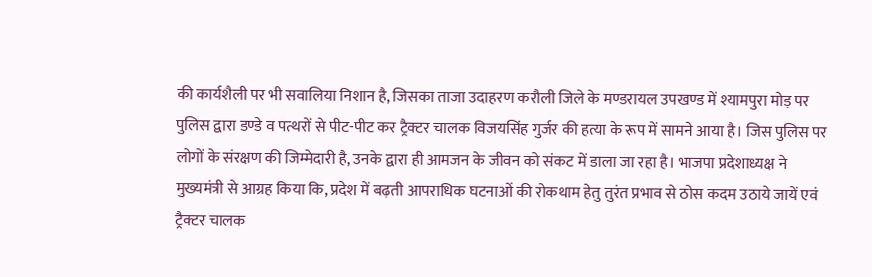की कार्यशैली पर भी सवालिया निशान है, जिसका ताजा उदाहरण करौली जिले के मण्डरायल उपखण्ड में श्यामपुरा मोड़ पर पुलिस द्वारा डण्डे व पत्थरों से पीट-पीट कर ट्रैक्टर चालक विजयसिंह गुर्जर की हत्या के रूप में सामने आया है। जिस पुलिस पर लोगों के संरक्षण की जिम्मेदारी है, उनके द्वारा ही आमजन के जीवन को संकट में डाला जा रहा है। भाजपा प्रदेशाध्यक्ष ने मुख्यमंत्री से आग्रह किया कि, प्रदेश में बढ़ती आपराधिक घटनाओं की रोकथाम हेतु तुरंत प्रभाव से ठोस कदम उठाये जायें एवं ट्रैक्टर चालक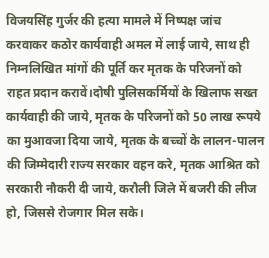विजयसिंह गुर्जर की हत्या मामले में निष्पक्ष जांच करवाकर कठोर कार्यवाही अमल में लाई जाये, साथ ही निम्नलिखित मांगों की पूर्ति कर मृतक के परिजनों को राहत प्रदान करावें।दोषी पुलिसकर्मियों के खिलाफ सख्त कार्यवाही की जाये, मृतक के परिजनों को 50 लाख रूपये का मुआवजा दिया जाये, मृतक के बच्चों के लालन-पालन की जिम्मेदारी राज्य सरकार वहन करे, मृतक आश्रित को सरकारी नौकरी दी जाये, करौली जिले में बजरी की लीज हो, जिससे रोजगार मिल सके।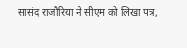सासंद राजौरिया ने सीएम को लिखा पत्र,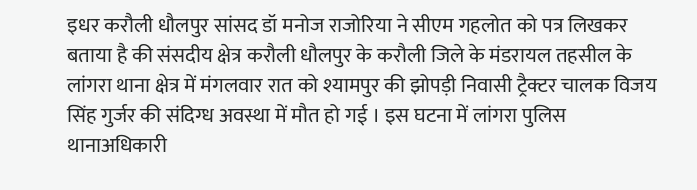इधर करौली धौलपुर सांसद डॉ मनोज राजोरिया ने सीएम गहलोत को पत्र लिखकर बताया है की संसदीय क्षेत्र करौली धौलपुर के करौली जिले के मंडरायल तहसील के लांगरा थाना क्षेत्र में मंगलवार रात को श्यामपुर की झोपड़ी निवासी ट्रैक्टर चालक विजय सिंह गुर्जर की संदिग्ध अवस्था में मौत हो गई । इस घटना में लांगरा पुलिस थानाअधिकारी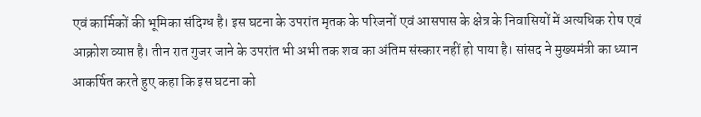एवं कार्मिकों की भूमिका संदिग्ध है। इस घटना के उपरांत मृतक के परिजनों एवं आसपास के क्षेत्र के निवासियों में अत्यधिक रोष एवं आक्रोश व्याप्त है। तीन रात गुजर जाने के उपरांत भी अभी तक शव का अंतिम संस्कार नहीं हो पाया है। सांसद ने मुख्यमंत्री का ध्यान आकर्षित करते हुए कहा कि इस घटना को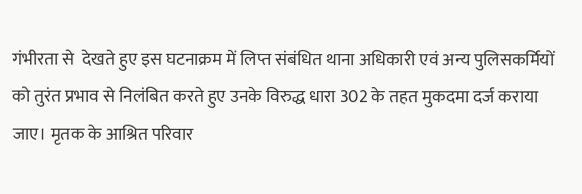गंभीरता से  देखते हुए इस घटनाक्रम में लिप्त संबंधित थाना अधिकारी एवं अन्य पुलिसकर्मियों को तुरंत प्रभाव से निलंबित करते हुए उनके विरुद्ध धारा 302 के तहत मुकदमा दर्ज कराया जाए। मृतक के आश्रित परिवार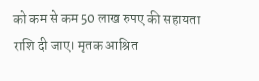को कम से कम 50 लाख रुपए की सहायता राशि दी जाए। मृतक आश्रित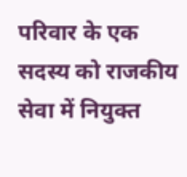परिवार के एक सदस्य को राजकीय सेवा में नियुक्त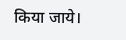किया जाये।